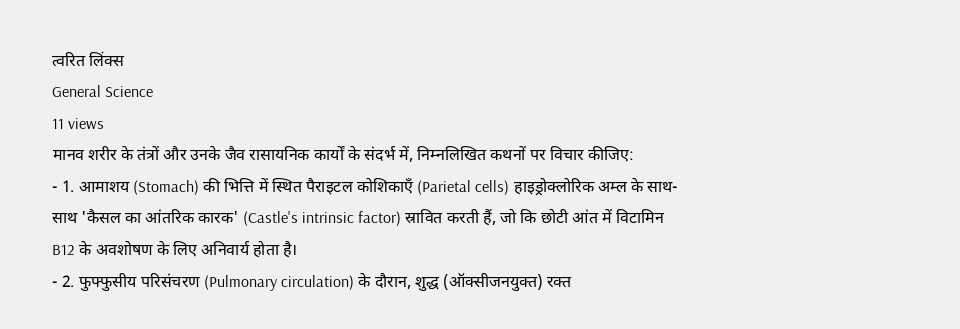त्वरित लिंक्स
General Science
11 views
मानव शरीर के तंत्रों और उनके जैव रासायनिक कार्यों के संदर्भ में, निम्नलिखित कथनों पर विचार कीजिए:
- 1. आमाशय (Stomach) की भित्ति में स्थित पैराइटल कोशिकाएँ (Parietal cells) हाइड्रोक्लोरिक अम्ल के साथ-साथ 'कैसल का आंतरिक कारक' (Castle's intrinsic factor) स्रावित करती हैं, जो कि छोटी आंत में विटामिन B12 के अवशोषण के लिए अनिवार्य होता है।
- 2. फुफ्फुसीय परिसंचरण (Pulmonary circulation) के दौरान, शुद्ध (ऑक्सीजनयुक्त) रक्त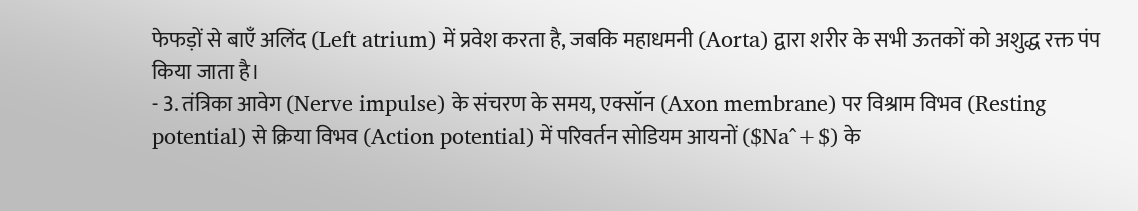फेफड़ों से बाएँ अलिंद (Left atrium) में प्रवेश करता है, जबकि महाधमनी (Aorta) द्वारा शरीर के सभी ऊतकों को अशुद्ध रक्त पंप किया जाता है।
- 3. तंत्रिका आवेग (Nerve impulse) के संचरण के समय, एक्सॉन (Axon membrane) पर विश्राम विभव (Resting potential) से क्रिया विभव (Action potential) में परिवर्तन सोडियम आयनों ($Na^+$) के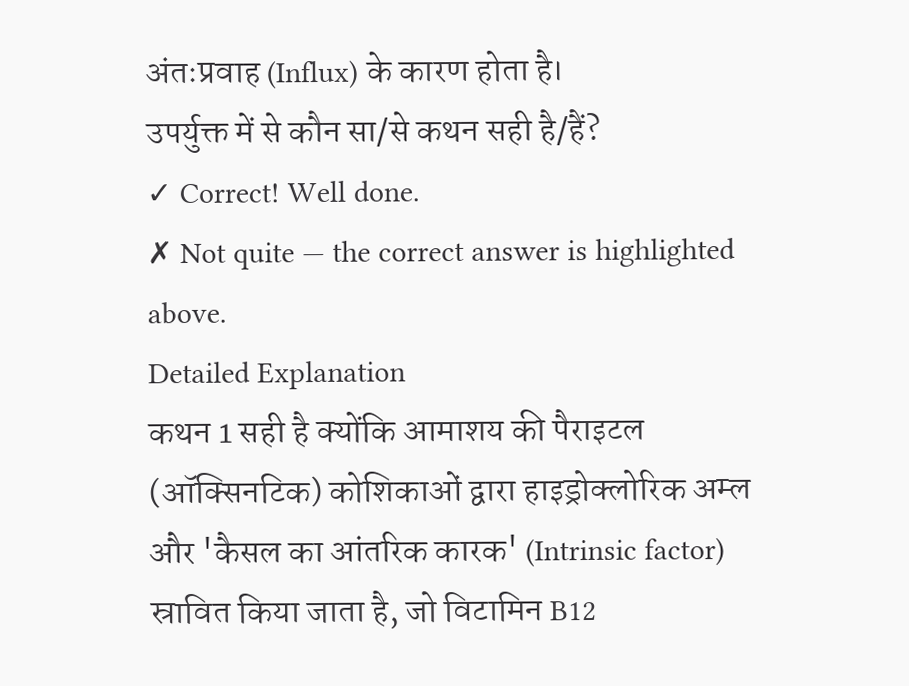अंतःप्रवाह (Influx) के कारण होता है।
उपर्युक्त में से कौन सा/से कथन सही है/हैं?
✓ Correct! Well done.
✗ Not quite — the correct answer is highlighted above.
Detailed Explanation
कथन 1 सही है क्योंकि आमाशय की पैराइटल (ऑक्सिनटिक) कोशिकाओं द्वारा हाइड्रोक्लोरिक अम्ल और 'कैसल का आंतरिक कारक' (Intrinsic factor) स्रावित किया जाता है, जो विटामिन B12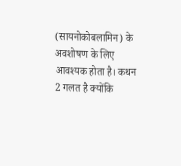(सायनोकोबलामिन) के अवशोषण के लिए आवश्यक होता है। कथन 2 गलत है क्योंकि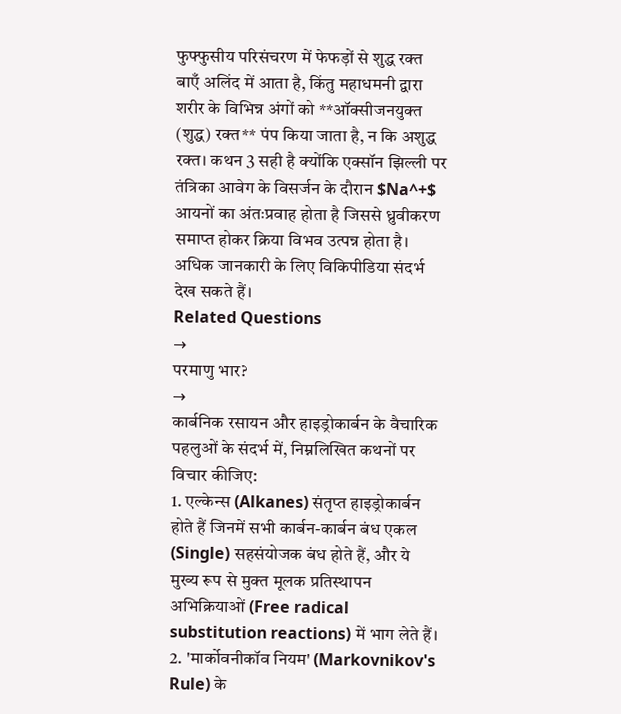फुफ्फुसीय परिसंचरण में फेफड़ों से शुद्ध रक्त बाएँ अलिंद में आता है, किंतु महाधमनी द्वारा शरीर के विभिन्न अंगों को **ऑक्सीजनयुक्त (शुद्ध) रक्त** पंप किया जाता है, न कि अशुद्ध रक्त। कथन 3 सही है क्योंकि एक्सॉन झिल्ली पर तंत्रिका आवेग के विसर्जन के दौरान $Na^+$ आयनों का अंतःप्रवाह होता है जिससे ध्रुवीकरण समाप्त होकर क्रिया विभव उत्पन्न होता है। अधिक जानकारी के लिए विकिपीडिया संदर्भ देख सकते हैं।
Related Questions
→
परमाणु भार?
→
कार्बनिक रसायन और हाइड्रोकार्बन के वैचारिक पहलुओं के संदर्भ में, निम्नलिखित कथनों पर विचार कीजिए:
1. एल्केन्स (Alkanes) संतृप्त हाइड्रोकार्बन होते हैं जिनमें सभी कार्बन-कार्बन बंध एकल (Single) सहसंयोजक बंध होते हैं, और ये मुख्य रूप से मुक्त मूलक प्रतिस्थापन अभिक्रियाओं (Free radical substitution reactions) में भाग लेते हैं।
2. 'मार्कोवनीकॉव नियम' (Markovnikov's Rule) के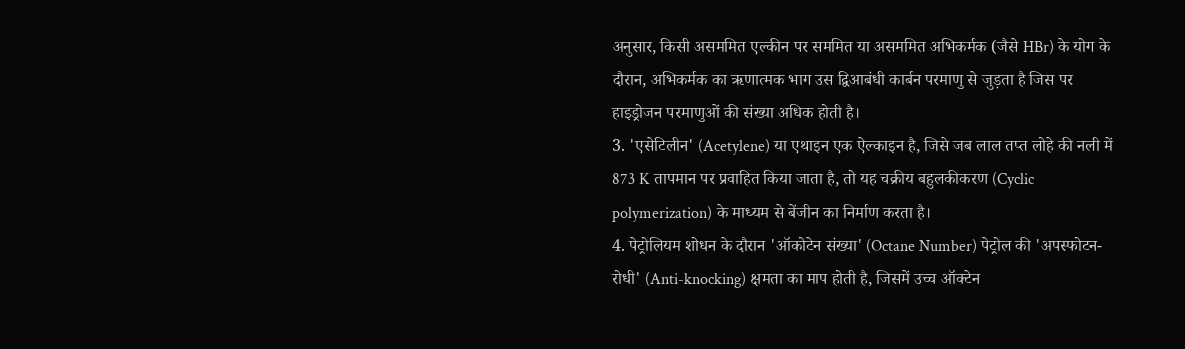अनुसार, किसी असममित एल्कीन पर सममित या असममित अभिकर्मक (जैसे HBr) के योग के दौरान, अभिकर्मक का ऋणात्मक भाग उस द्विआबंधी कार्बन परमाणु से जुड़ता है जिस पर हाइड्रोजन परमाणुओं की संख्या अधिक होती है।
3. 'एसेटिलीन' (Acetylene) या एथाइन एक ऐल्काइन है, जिसे जब लाल तप्त लोहे की नली में 873 K तापमान पर प्रवाहित किया जाता है, तो यह चक्रीय बहुलकीकरण (Cyclic polymerization) के माध्यम से बेंजीन का निर्माण करता है।
4. पेट्रोलियम शोधन के दौरान 'ऑकोटेन संख्या' (Octane Number) पेट्रोल की 'अपस्फोटन-रोधी' (Anti-knocking) क्षमता का माप होती है, जिसमें उच्च ऑक्टेन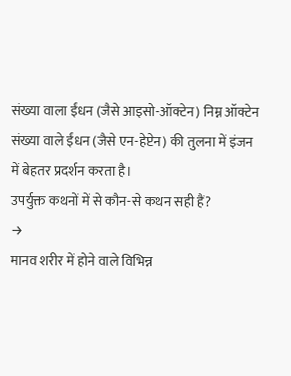संख्या वाला ईंधन (जैसे आइसो-ऑक्टेन) निम्न ऑक्टेन संख्या वाले ईंधन (जैसे एन-हेप्टेन) की तुलना में इंजन में बेहतर प्रदर्शन करता है।
उपर्युक्त कथनों में से कौन-से कथन सही हैं?
→
मानव शरीर में होने वाले विभिन्न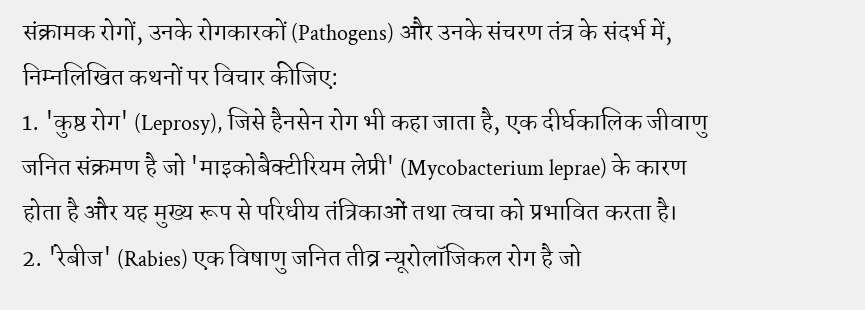संक्रामक रोगों, उनके रोगकारकों (Pathogens) और उनके संचरण तंत्र के संदर्भ में, निम्नलिखित कथनों पर विचार कीजिए:
1. 'कुष्ठ रोग' (Leprosy), जिसे हैनसेन रोग भी कहा जाता है, एक दीर्घकालिक जीवाणु जनित संक्रमण है जो 'माइकोबैक्टीरियम लेप्री' (Mycobacterium leprae) के कारण होता है और यह मुख्य रूप से परिधीय तंत्रिकाओं तथा त्वचा को प्रभावित करता है।
2. 'रेबीज' (Rabies) एक विषाणु जनित तीव्र न्यूरोलॉजिकल रोग है जो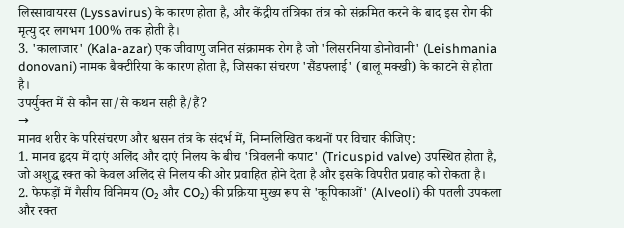लिस्सावायरस (Lyssavirus) के कारण होता है, और केंद्रीय तंत्रिका तंत्र को संक्रमित करने के बाद इस रोग की मृत्यु दर लगभग 100% तक होती है।
3. 'कालाजार' (Kala-azar) एक जीवाणु जनित संक्रामक रोग है जो 'लिसरनिया डोनोवानी' (Leishmania donovani) नामक बैक्टीरिया के कारण होता है, जिसका संचरण 'सैंडफ्लाई' (बालू मक्खी) के काटने से होता है।
उपर्युक्त में से कौन सा/से कथन सही है/हैं?
→
मानव शरीर के परिसंचरण और श्वसन तंत्र के संदर्भ में, निम्नलिखित कथनों पर विचार कीजिए:
1. मानव हृदय में दाएं अलिंद और दाएं निलय के बीच 'त्रिवलनी कपाट' (Tricuspid valve) उपस्थित होता है, जो अशुद्ध रक्त को केवल अलिंद से निलय की ओर प्रवाहित होने देता है और इसके विपरीत प्रवाह को रोकता है।
2. फेफड़ों में गैसीय विनिमय (O₂ और CO₂) की प्रक्रिया मुख्य रूप से 'कूपिकाओं' (Alveoli) की पतली उपकला और रक्त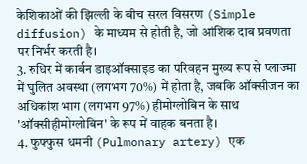केशिकाओं की झिल्ली के बीच सरल विसरण (Simple diffusion) के माध्यम से होती है, जो आंशिक दाब प्रवणता पर निर्भर करती है।
3. रुधिर में कार्बन डाइऑक्साइड का परिवहन मुख्य रूप से प्लाज्मा में घुलित अवस्था (लगभग 70%) में होता है, जबकि ऑक्सीजन का अधिकांश भाग (लगभग 97%) हीमोग्लोबिन के साथ 'ऑक्सीहीमोग्लोबिन' के रूप में वाहक बनता है।
4. फुफ्फुस धमनी (Pulmonary artery) एक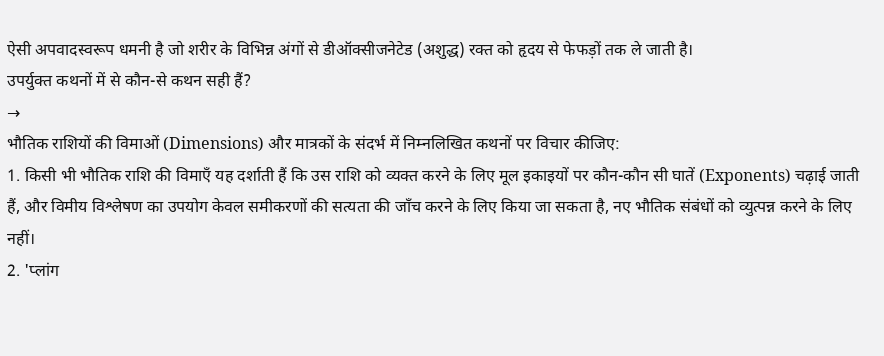ऐसी अपवादस्वरूप धमनी है जो शरीर के विभिन्न अंगों से डीऑक्सीजनेटेड (अशुद्ध) रक्त को हृदय से फेफड़ों तक ले जाती है।
उपर्युक्त कथनों में से कौन-से कथन सही हैं?
→
भौतिक राशियों की विमाओं (Dimensions) और मात्रकों के संदर्भ में निम्नलिखित कथनों पर विचार कीजिए:
1. किसी भी भौतिक राशि की विमाएँ यह दर्शाती हैं कि उस राशि को व्यक्त करने के लिए मूल इकाइयों पर कौन-कौन सी घातें (Exponents) चढ़ाई जाती हैं, और विमीय विश्लेषण का उपयोग केवल समीकरणों की सत्यता की जाँच करने के लिए किया जा सकता है, नए भौतिक संबंधों को व्युत्पन्न करने के लिए नहीं।
2. 'प्लांग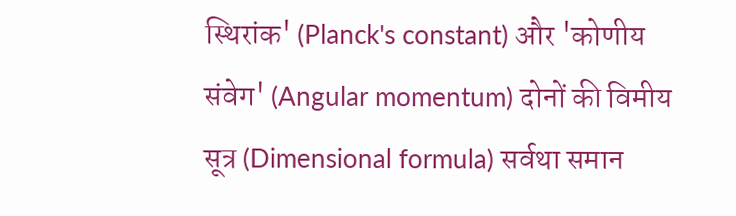स्थिरांक' (Planck's constant) और 'कोणीय संवेग' (Angular momentum) दोनों की विमीय सूत्र (Dimensional formula) सर्वथा समान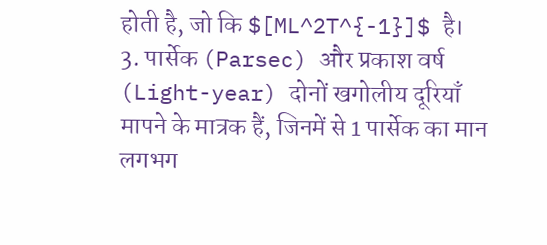होती है, जो कि $[ML^2T^{-1}]$ है।
3. पार्सेक (Parsec) और प्रकाश वर्ष (Light-year) दोनों खगोलीय दूरियाँ मापने के मात्रक हैं, जिनमें से 1 पार्सेक का मान लगभग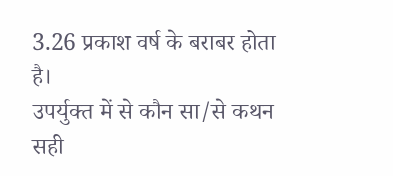3.26 प्रकाश वर्ष के बराबर होता है।
उपर्युक्त में से कौन सा/से कथन सही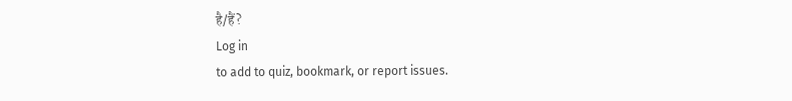है/हैं?
Log in
to add to quiz, bookmark, or report issues.